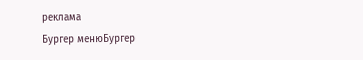реклама
Бургер менюБургер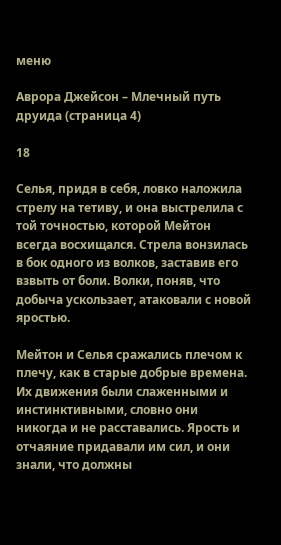меню

Аврора Джейсон – Млечный путь друида (страница 4)

18

Селья, придя в себя, ловко наложила стрелу на тетиву, и она выстрелила с той точностью, которой Мейтон всегда восхищался. Стрела вонзилась в бок одного из волков, заставив его взвыть от боли. Волки, поняв, что добыча ускользает, атаковали с новой яростью.

Мейтон и Селья сражались плечом к плечу, как в старые добрые времена. Их движения были слаженными и инстинктивными, словно они никогда и не расставались. Ярость и отчаяние придавали им сил, и они знали, что должны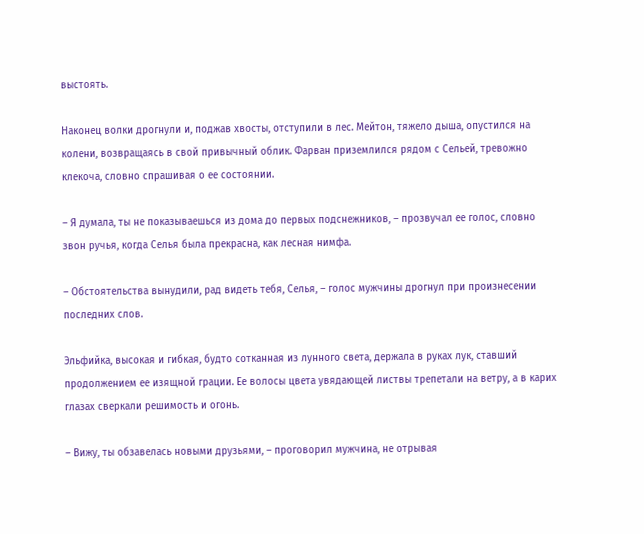выстоять.

Наконец волки дрогнули и, поджав хвосты, отступили в лес. Мейтон, тяжело дыша, опустился на колени, возвращаясь в свой привычный облик. Фарван приземлился рядом с Сельей, тревожно клекоча, словно спрашивая о ее состоянии.

– Я думала, ты не показываешься из дома до первых подснежников, – прозвучал ее голос, словно звон ручья, когда Селья была прекрасна, как лесная нимфа.

– Обстоятельства вынудили, рад видеть тебя, Селья, – голос мужчины дрогнул при произнесении последних слов.

Эльфийка, высокая и гибкая, будто сотканная из лунного света, держала в руках лук, ставший продолжением ее изящной грации. Ее волосы цвета увядающей листвы трепетали на ветру, а в карих глазах сверкали решимость и огонь.

– Вижу, ты обзавелась новыми друзьями, – проговорил мужчина, не отрывая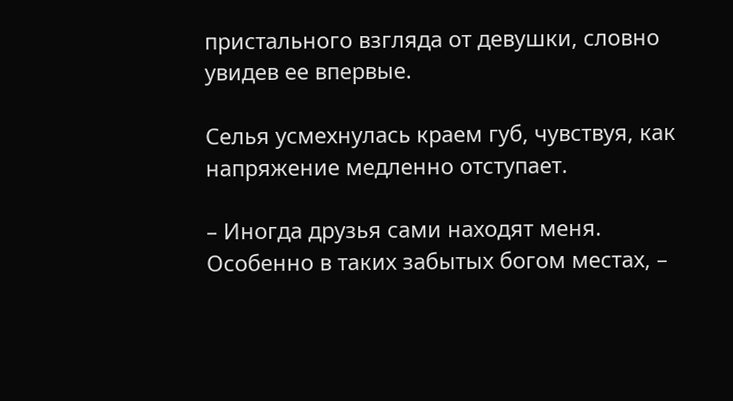пристального взгляда от девушки, словно увидев ее впервые.

Селья усмехнулась краем губ, чувствуя, как напряжение медленно отступает.

– Иногда друзья сами находят меня. Особенно в таких забытых богом местах, –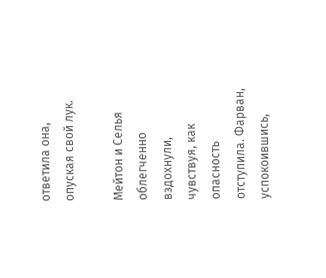ответила она, опуская свой лук.

Мейтон и Селья облегченно вздохнули, чувствуя, как опасность отступила. Фарван, успокоившись,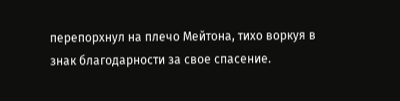перепорхнул на плечо Мейтона, тихо воркуя в знак благодарности за свое спасение.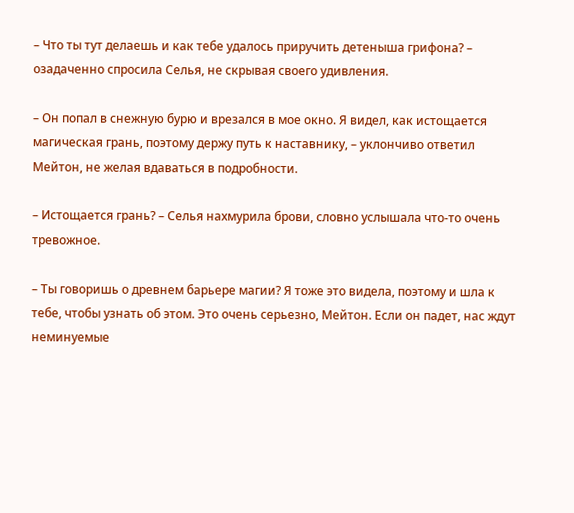– Что ты тут делаешь и как тебе удалось приручить детеныша грифона? – озадаченно спросила Селья, не скрывая своего удивления.

– Он попал в снежную бурю и врезался в мое окно. Я видел, как истощается магическая грань, поэтому держу путь к наставнику, – уклончиво ответил Мейтон, не желая вдаваться в подробности.

– Истощается грань? – Селья нахмурила брови, словно услышала что-то очень тревожное.

– Ты говоришь о древнем барьере магии? Я тоже это видела, поэтому и шла к тебе, чтобы узнать об этом. Это очень серьезно, Мейтон. Если он падет, нас ждут неминуемые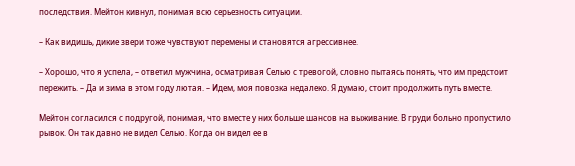последствия. Мейтон кивнул, понимая всю серьезность ситуации.

– Как видишь, дикие звери тоже чувствуют перемены и становятся агрессивнее.

– Хорошо, что я успела, – ответил мужчина, осматривая Селью с тревогой, словно пытаясь понять, что им предстоит пережить. – Да и зима в этом году лютая. – Идем, моя повозка недалеко. Я думаю, стоит продолжить путь вместе.

Мейтон согласился с подругой, понимая, что вместе у них больше шансов на выживание. В груди больно пропустило рывок. Он так давно не видел Селью. Когда он видел ее в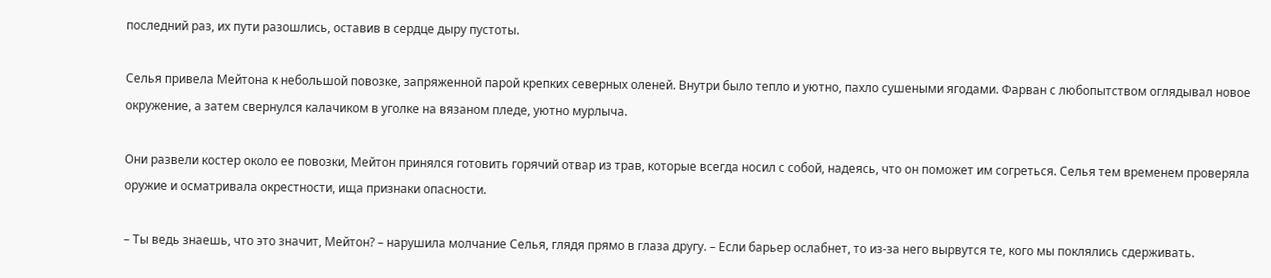последний раз, их пути разошлись, оставив в сердце дыру пустоты.

Селья привела Мейтона к небольшой повозке, запряженной парой крепких северных оленей. Внутри было тепло и уютно, пахло сушеными ягодами. Фарван с любопытством оглядывал новое окружение, а затем свернулся калачиком в уголке на вязаном пледе, уютно мурлыча.

Они развели костер около ее повозки, Мейтон принялся готовить горячий отвар из трав, которые всегда носил с собой, надеясь, что он поможет им согреться. Селья тем временем проверяла оружие и осматривала окрестности, ища признаки опасности.

– Ты ведь знаешь, что это значит, Мейтон? – нарушила молчание Селья, глядя прямо в глаза другу. – Если барьер ослабнет, то из-за него вырвутся те, кого мы поклялись сдерживать.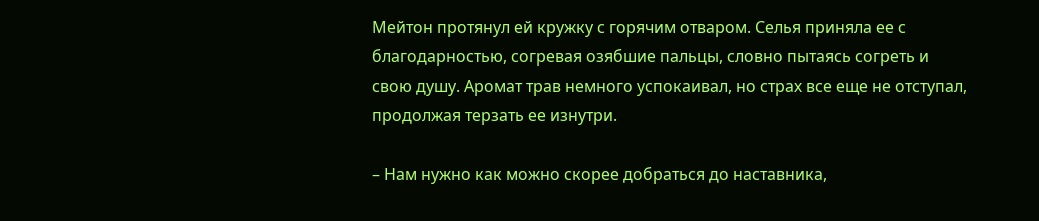Мейтон протянул ей кружку с горячим отваром. Селья приняла ее с благодарностью, согревая озябшие пальцы, словно пытаясь согреть и свою душу. Аромат трав немного успокаивал, но страх все еще не отступал, продолжая терзать ее изнутри.

– Нам нужно как можно скорее добраться до наставника,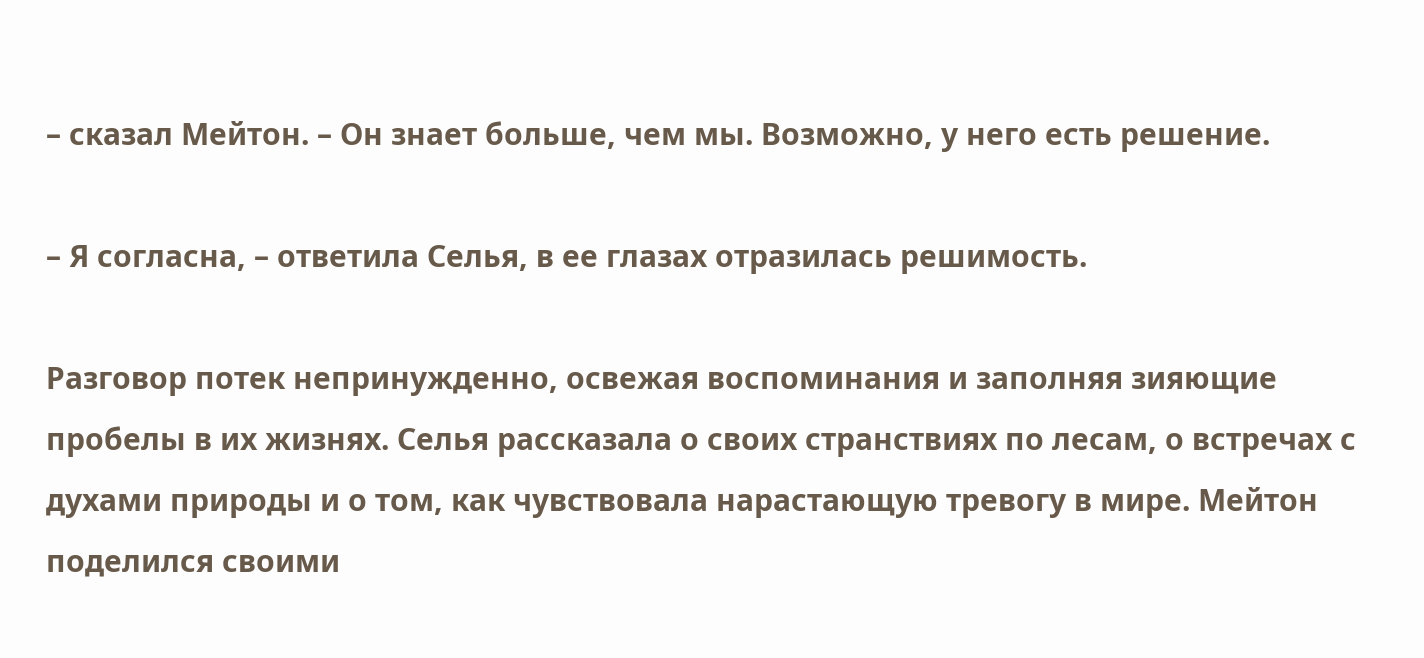– сказал Мейтон. – Он знает больше, чем мы. Возможно, у него есть решение.

– Я согласна, – ответила Селья, в ее глазах отразилась решимость.

Разговор потек непринужденно, освежая воспоминания и заполняя зияющие пробелы в их жизнях. Селья рассказала о своих странствиях по лесам, о встречах с духами природы и о том, как чувствовала нарастающую тревогу в мире. Мейтон поделился своими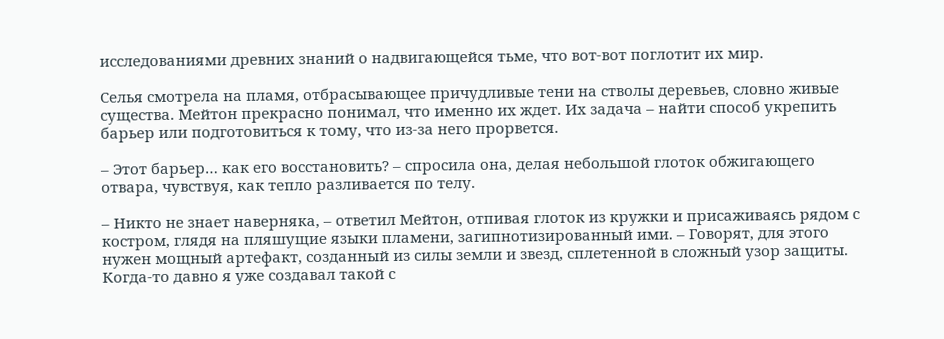исследованиями древних знаний о надвигающейся тьме, что вот-вот поглотит их мир.

Селья смотрела на пламя, отбрасывающее причудливые тени на стволы деревьев, словно живые существа. Мейтон прекрасно понимал, что именно их ждет. Их задача – найти способ укрепить барьер или подготовиться к тому, что из-за него прорвется.

– Этот барьер… как его восстановить? – спросила она, делая небольшой глоток обжигающего отвара, чувствуя, как тепло разливается по телу.

– Никто не знает наверняка, – ответил Мейтон, отпивая глоток из кружки и присаживаясь рядом с костром, глядя на пляшущие языки пламени, загипнотизированный ими. – Говорят, для этого нужен мощный артефакт, созданный из силы земли и звезд, сплетенной в сложный узор защиты. Когда-то давно я уже создавал такой с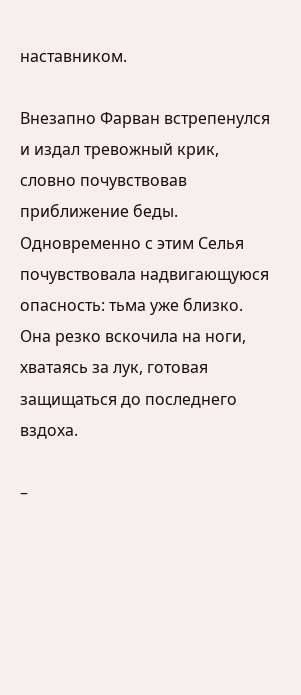наставником.

Внезапно Фарван встрепенулся и издал тревожный крик, словно почувствовав приближение беды. Одновременно с этим Селья почувствовала надвигающуюся опасность: тьма уже близко. Она резко вскочила на ноги, хватаясь за лук, готовая защищаться до последнего вздоха.

–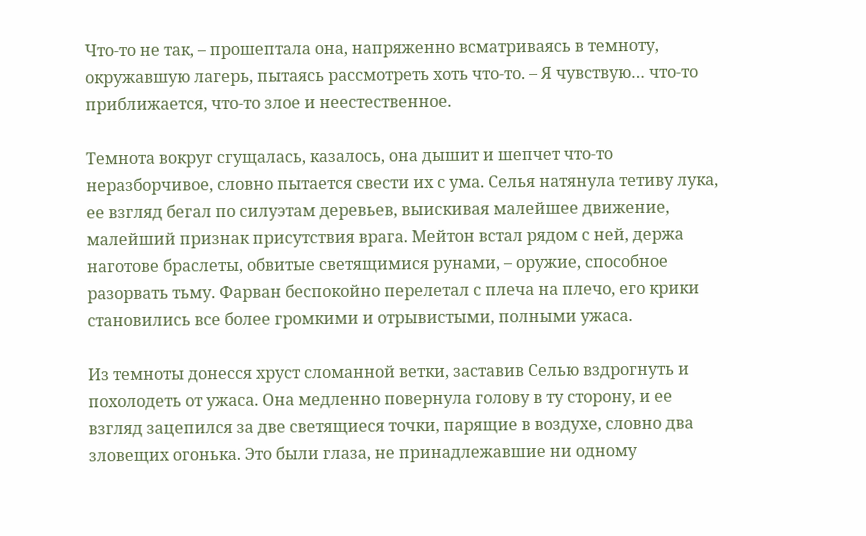Что-то не так, – прошептала она, напряженно всматриваясь в темноту, окружавшую лагерь, пытаясь рассмотреть хоть что-то. – Я чувствую… что-то приближается, что-то злое и неестественное.

Темнота вокруг сгущалась, казалось, она дышит и шепчет что-то неразборчивое, словно пытается свести их с ума. Селья натянула тетиву лука, ее взгляд бегал по силуэтам деревьев, выискивая малейшее движение, малейший признак присутствия врага. Мейтон встал рядом с ней, держа наготове браслеты, обвитые светящимися рунами, – оружие, способное разорвать тьму. Фарван беспокойно перелетал с плеча на плечо, его крики становились все более громкими и отрывистыми, полными ужаса.

Из темноты донесся хруст сломанной ветки, заставив Селью вздрогнуть и похолодеть от ужаса. Она медленно повернула голову в ту сторону, и ее взгляд зацепился за две светящиеся точки, парящие в воздухе, словно два зловещих огонька. Это были глаза, не принадлежавшие ни одному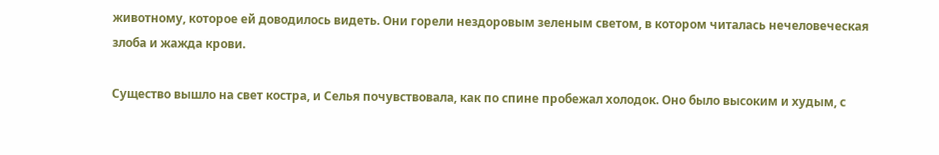животному, которое ей доводилось видеть. Они горели нездоровым зеленым светом, в котором читалась нечеловеческая злоба и жажда крови.

Существо вышло на свет костра, и Селья почувствовала, как по спине пробежал холодок. Оно было высоким и худым, с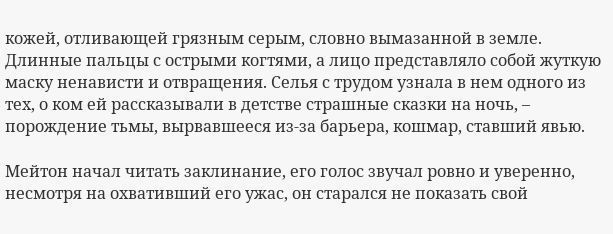кожей, отливающей грязным серым, словно вымазанной в земле. Длинные пальцы с острыми когтями, а лицо представляло собой жуткую маску ненависти и отвращения. Селья с трудом узнала в нем одного из тех, о ком ей рассказывали в детстве страшные сказки на ночь, – порождение тьмы, вырвавшееся из-за барьера, кошмар, ставший явью.

Мейтон начал читать заклинание, его голос звучал ровно и уверенно, несмотря на охвативший его ужас, он старался не показать свой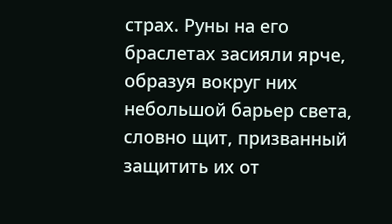страх. Руны на его браслетах засияли ярче, образуя вокруг них небольшой барьер света, словно щит, призванный защитить их от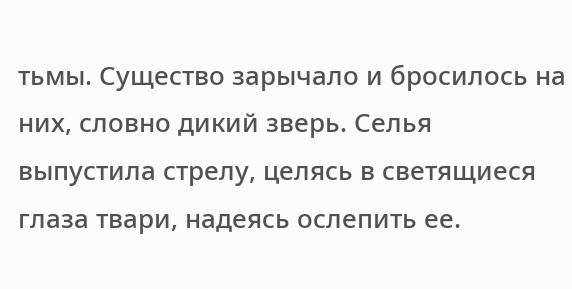тьмы. Существо зарычало и бросилось на них, словно дикий зверь. Селья выпустила стрелу, целясь в светящиеся глаза твари, надеясь ослепить ее.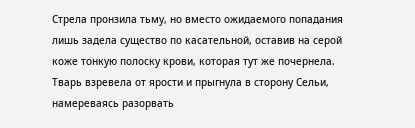Стрела пронзила тьму, но вместо ожидаемого попадания лишь задела существо по касательной, оставив на серой коже тонкую полоску крови, которая тут же почернела. Тварь взревела от ярости и прыгнула в сторону Сельи, намереваясь разорвать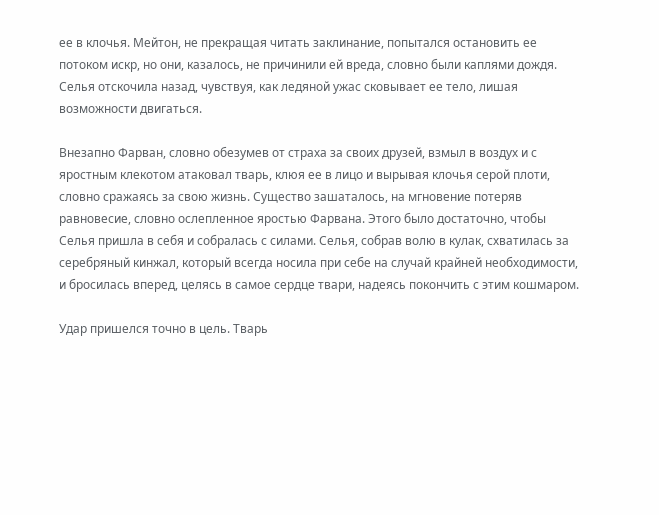ее в клочья. Мейтон, не прекращая читать заклинание, попытался остановить ее потоком искр, но они, казалось, не причинили ей вреда, словно были каплями дождя. Селья отскочила назад, чувствуя, как ледяной ужас сковывает ее тело, лишая возможности двигаться.

Внезапно Фарван, словно обезумев от страха за своих друзей, взмыл в воздух и с яростным клекотом атаковал тварь, клюя ее в лицо и вырывая клочья серой плоти, словно сражаясь за свою жизнь. Существо зашаталось, на мгновение потеряв равновесие, словно ослепленное яростью Фарвана. Этого было достаточно, чтобы Селья пришла в себя и собралась с силами. Селья, собрав волю в кулак, схватилась за серебряный кинжал, который всегда носила при себе на случай крайней необходимости, и бросилась вперед, целясь в самое сердце твари, надеясь покончить с этим кошмаром.

Удар пришелся точно в цель. Тварь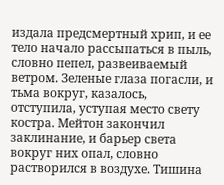издала предсмертный хрип, и ее тело начало рассыпаться в пыль, словно пепел, развеиваемый ветром. Зеленые глаза погасли, и тьма вокруг, казалось, отступила, уступая место свету костра. Мейтон закончил заклинание, и барьер света вокруг них опал, словно растворился в воздухе. Тишина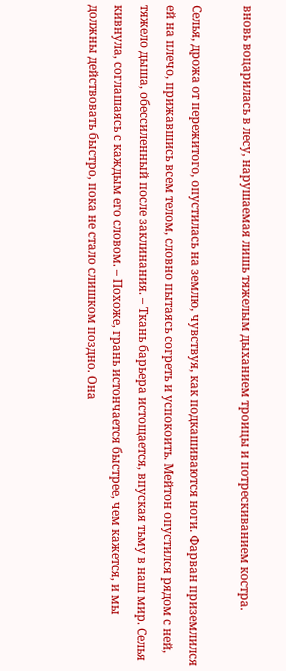вновь воцарилась в лесу, нарушаемая лишь тяжелым дыханием троицы и потрескиванием костра.

Селья, дрожа от пережитого, опустилась на землю, чувствуя, как подкашиваются ноги. Фарван приземлился ей на плечо, прижавшись всем телом, словно пытаясь согреть и успокоить. Мейтон опустился рядом с ней, тяжело дыша, обессиленный после заклинания. – Ткань барьера истощается, впуская тьму в наш мир. Селья кивнула, соглашаясь с каждым его словом. – Похоже, грань истончается быстрее, чем кажется, и мы должны действовать быстро, пока не стало слишком поздно. Она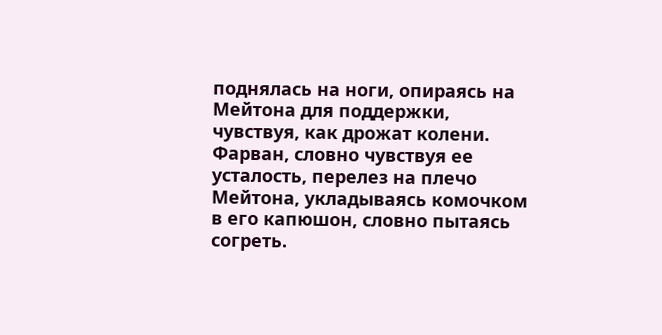поднялась на ноги, опираясь на Мейтона для поддержки, чувствуя, как дрожат колени. Фарван, словно чувствуя ее усталость, перелез на плечо Мейтона, укладываясь комочком в его капюшон, словно пытаясь согреть.